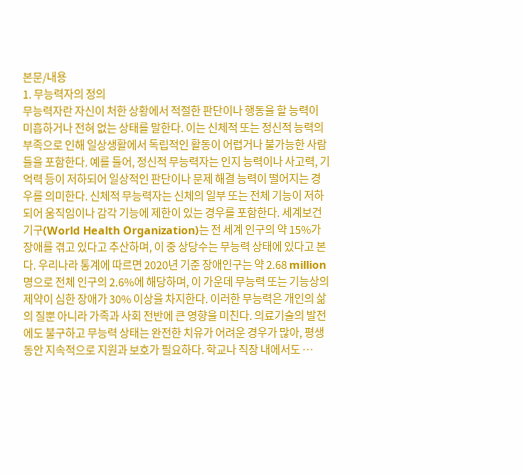본문/내용
1. 무능력자의 정의
무능력자란 자신이 처한 상황에서 적절한 판단이나 행동을 할 능력이 미흡하거나 전혀 없는 상태를 말한다. 이는 신체적 또는 정신적 능력의 부족으로 인해 일상생활에서 독립적인 활동이 어렵거나 불가능한 사람들을 포함한다. 예를 들어, 정신적 무능력자는 인지 능력이나 사고력, 기억력 등이 저하되어 일상적인 판단이나 문제 해결 능력이 떨어지는 경우를 의미한다. 신체적 무능력자는 신체의 일부 또는 전체 기능이 저하되어 움직임이나 감각 기능에 제한이 있는 경우를 포함한다. 세계보건기구(World Health Organization)는 전 세계 인구의 약 15%가 장애를 겪고 있다고 추산하며, 이 중 상당수는 무능력 상태에 있다고 본다. 우리나라 통계에 따르면 2020년 기준 장애인구는 약 2.68 million명으로 전체 인구의 2.6%에 해당하며, 이 가운데 무능력 또는 기능상의 제약이 심한 장애가 30% 이상을 차지한다. 이러한 무능력은 개인의 삶의 질뿐 아니라 가족과 사회 전반에 큰 영향을 미친다. 의료기술의 발전에도 불구하고 무능력 상태는 완전한 치유가 어려운 경우가 많아, 평생 동안 지속적으로 지원과 보호가 필요하다. 학교나 직장 내에서도 …